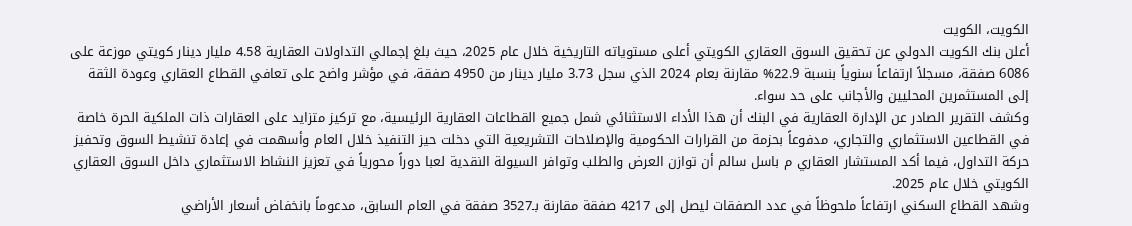الكويت، الكويت
أعلن بنك الكويت الدولي عن تحقيق السوق العقاري الكويتي أعلى مستوياته التاريخية خلال عام 2025، حيث بلغ إجمالي التداولات العقارية 4.58 مليار دينار كويتي موزعة على 6086 صفقة، مسجلاً ارتفاعاً سنوياً بنسبة 22.9% مقارنة بعام 2024 الذي سجل 3.73 مليار دينار من 4950 صفقة، في مؤشر واضح على تعافي القطاع العقاري وعودة الثقة إلى المستثمرين المحليين والأجانب على حد سواء.
وكشف التقرير الصادر عن الإدارة العقارية في البنك أن هذا الأداء الاستثنائي شمل جميع القطاعات العقارية الرئيسية، مع تركيز متزايد على العقارات ذات الملكية الحرة خاصة في القطاعين الاستثماري والتجاري، مدفوعاً بحزمة من القرارات الحكومية والإصلاحات التشريعية التي دخلت حيز التنفيذ خلال العام وأسهمت في إعادة تنشيط السوق وتحفيز حركة التداول، فيما أكد المستشار العقاري م باسل سالم أن توازن العرض والطلب وتوافر السيولة النقدية لعبا دوراً محورياً في تعزيز النشاط الاستثماري داخل السوق العقاري الكويتي خلال عام 2025.
وشهد القطاع السكني ارتفاعاً ملحوظاً في عدد الصفقات ليصل إلى 4217 صفقة مقارنة بـ3527 صفقة في العام السابق، مدعوماً بانخفاض أسعار الأراضي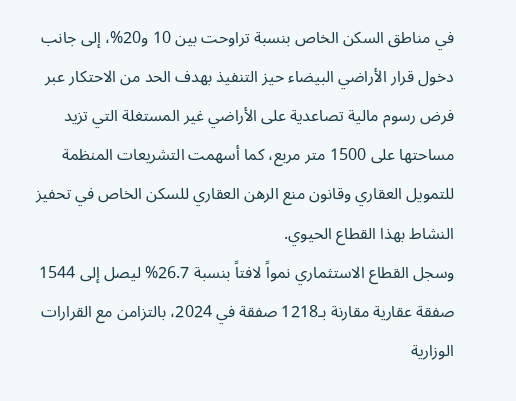في مناطق السكن الخاص بنسبة تراوحت بين 10 و20%، إلى جانب دخول قرار الأراضي البيضاء حيز التنفيذ بهدف الحد من الاحتكار عبر فرض رسوم مالية تصاعدية على الأراضي غير المستغلة التي تزيد مساحتها على 1500 متر مربع، كما أسهمت التشريعات المنظمة للتمويل العقاري وقانون منع الرهن العقاري للسكن الخاص في تحفيز النشاط بهذا القطاع الحيوي.
وسجل القطاع الاستثماري نمواً لافتاً بنسبة 26.7% ليصل إلى 1544 صفقة عقارية مقارنة بـ1218 صفقة في 2024، بالتزامن مع القرارات الوزارية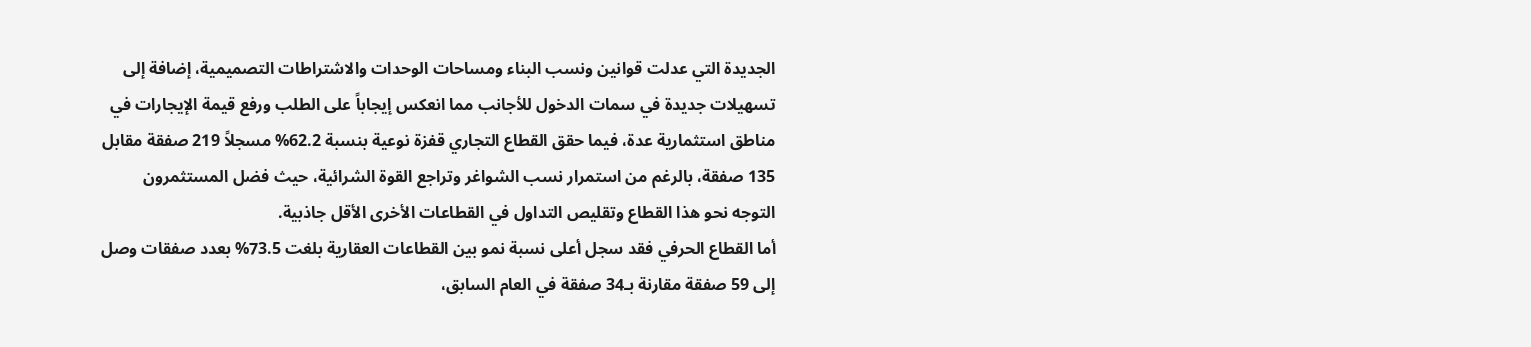الجديدة التي عدلت قوانين ونسب البناء ومساحات الوحدات والاشتراطات التصميمية، إضافة إلى تسهيلات جديدة في سمات الدخول للأجانب مما انعكس إيجاباً على الطلب ورفع قيمة الإيجارات في مناطق استثمارية عدة، فيما حقق القطاع التجاري قفزة نوعية بنسبة 62.2% مسجلاً 219 صفقة مقابل 135 صفقة، بالرغم من استمرار نسب الشواغر وتراجع القوة الشرائية، حيث فضل المستثمرون التوجه نحو هذا القطاع وتقليص التداول في القطاعات الأخرى الأقل جاذبية.
أما القطاع الحرفي فقد سجل أعلى نسبة نمو بين القطاعات العقارية بلغت 73.5% بعدد صفقات وصل إلى 59 صفقة مقارنة بـ34 صفقة في العام السابق،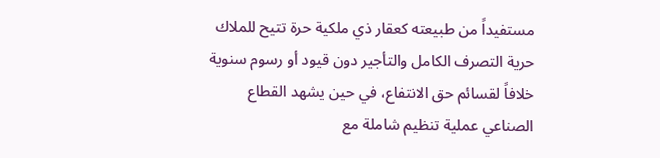مستفيداً من طبيعته كعقار ذي ملكية حرة تتيح للملاك حرية التصرف الكامل والتأجير دون قيود أو رسوم سنوية خلافاً لقسائم حق الانتفاع، في حين يشهد القطاع الصناعي عملية تنظيم شاملة مع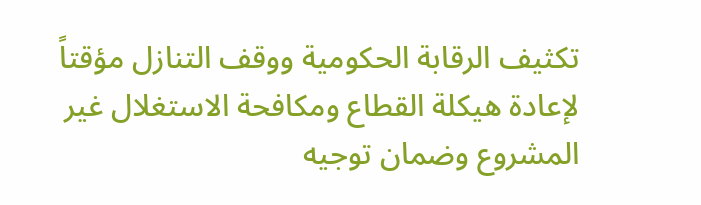تكثيف الرقابة الحكومية ووقف التنازل مؤقتاً لإعادة هيكلة القطاع ومكافحة الاستغلال غير المشروع وضمان توجيه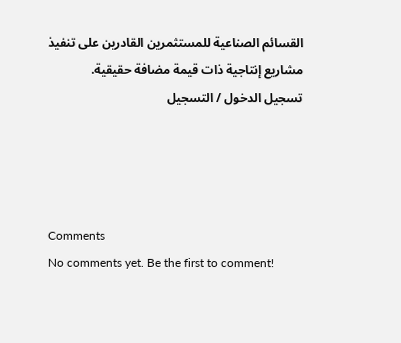القسائم الصناعية للمستثمرين القادرين على تنفيذ مشاريع إنتاجية ذات قيمة مضافة حقيقية.
تسجيل الدخول / التسجيل




Comments
No comments yet. Be the first to comment!